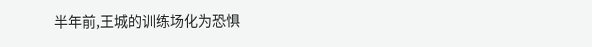半年前,王城的训练场化为恐惧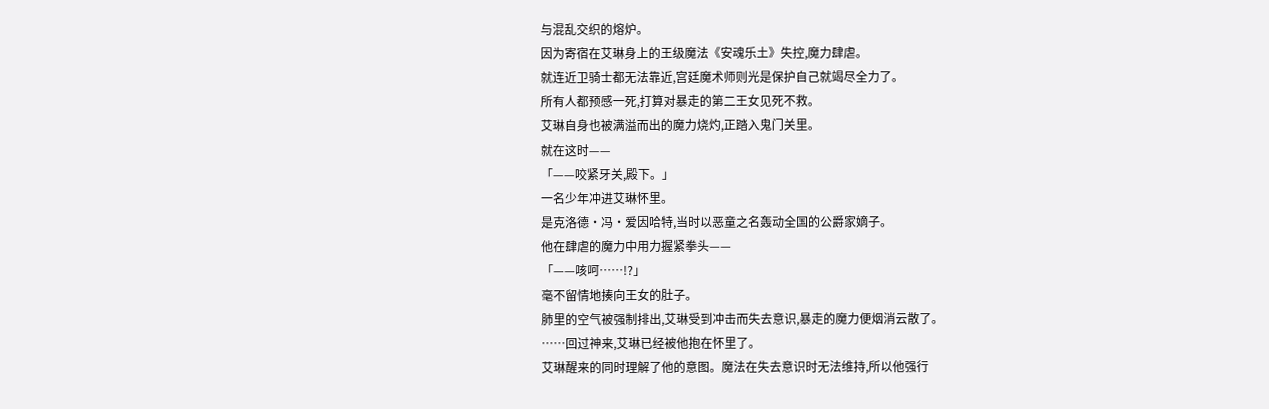与混乱交织的熔炉。
因为寄宿在艾琳身上的王级魔法《安魂乐土》失控,魔力肆虐。
就连近卫骑士都无法靠近,宫廷魔术师则光是保护自己就竭尽全力了。
所有人都预感一死,打算对暴走的第二王女见死不救。
艾琳自身也被满溢而出的魔力烧灼,正踏入鬼门关里。
就在这时——
「——咬紧牙关,殿下。」
一名少年冲进艾琳怀里。
是克洛德・冯・爱因哈特,当时以恶童之名轰动全国的公爵家嫡子。
他在肆虐的魔力中用力握紧拳头——
「——咳呵……!?」
毫不留情地揍向王女的肚子。
肺里的空气被强制排出,艾琳受到冲击而失去意识,暴走的魔力便烟消云散了。
……回过神来,艾琳已经被他抱在怀里了。
艾琳醒来的同时理解了他的意图。魔法在失去意识时无法维持,所以他强行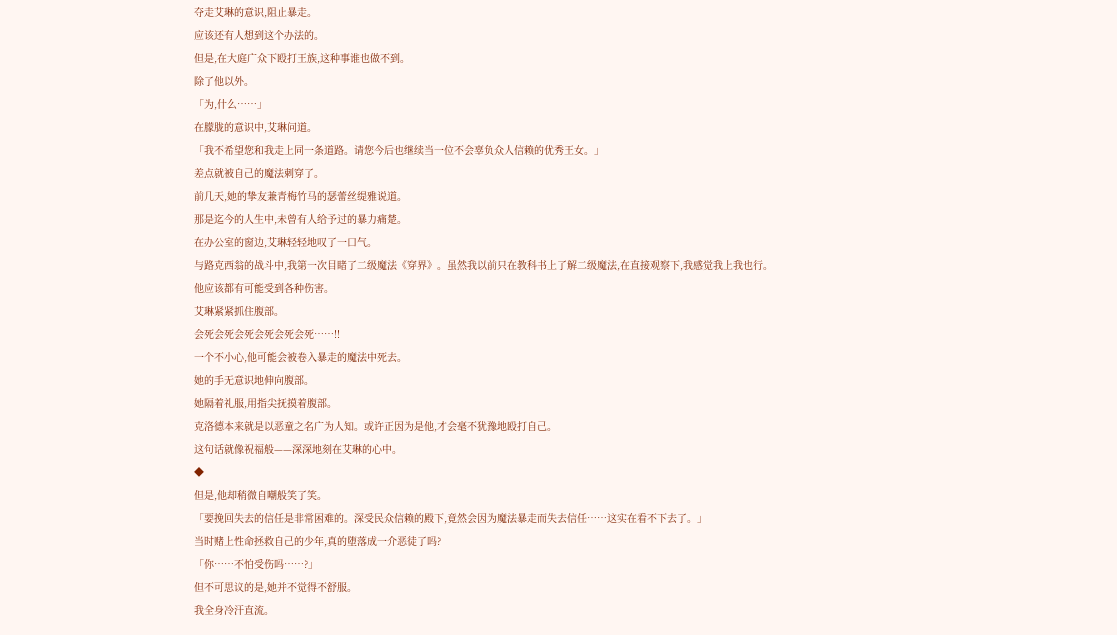夺走艾琳的意识,阻止暴走。
应该还有人想到这个办法的。
但是,在大庭广众下殴打王族,这种事谁也做不到。
除了他以外。
「为,什么……」
在朦胧的意识中,艾琳问道。
「我不希望您和我走上同一条道路。请您今后也继续当一位不会辜负众人信赖的优秀王女。」
差点就被自己的魔法刺穿了。
前几天,她的挚友兼青梅竹马的瑟蕾丝缇雅说道。
那是迄今的人生中,未曾有人给予过的暴力痛楚。
在办公室的窗边,艾琳轻轻地叹了一口气。
与路克西翁的战斗中,我第一次目睹了二级魔法《穿界》。虽然我以前只在教科书上了解二级魔法,在直接观察下,我感觉我上我也行。
他应该都有可能受到各种伤害。
艾琳紧紧抓住腹部。
会死会死会死会死会死会死……!!
一个不小心,他可能会被卷入暴走的魔法中死去。
她的手无意识地伸向腹部。
她隔着礼服,用指尖抚摸着腹部。
克洛德本来就是以恶童之名广为人知。或许正因为是他,才会毫不犹豫地殴打自己。
这句话就像祝福般——深深地刻在艾琳的心中。
◆
但是,他却稍微自嘲般笑了笑。
「要挽回失去的信任是非常困难的。深受民众信赖的殿下,竟然会因为魔法暴走而失去信任……这实在看不下去了。」
当时赌上性命拯救自己的少年,真的堕落成一介恶徒了吗?
「你……不怕受伤吗……?」
但不可思议的是,她并不觉得不舒服。
我全身冷汗直流。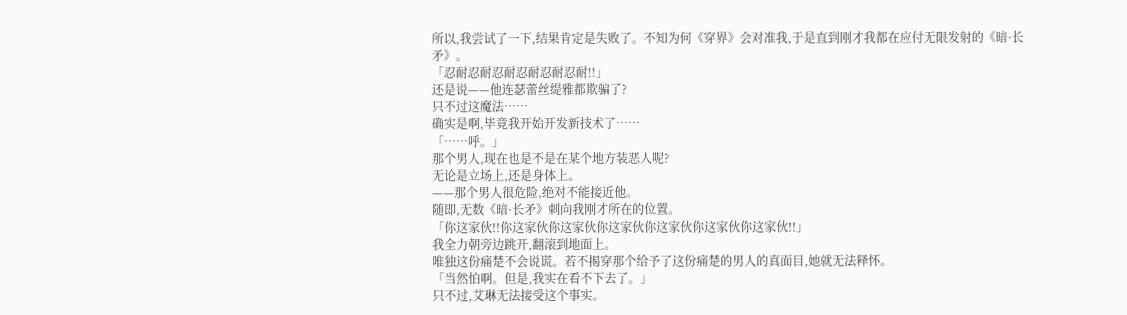所以,我尝试了一下,结果肯定是失败了。不知为何《穿界》会对准我,于是直到刚才我都在应付无限发射的《暗·长矛》。
「忍耐忍耐忍耐忍耐忍耐忍耐!!」
还是说——他连瑟蕾丝缇雅都欺骗了?
只不过这魔法……
确实是啊,毕竟我开始开发新技术了……
「……呼。」
那个男人,现在也是不是在某个地方装恶人呢?
无论是立场上,还是身体上。
——那个男人很危险,绝对不能接近他。
随即,无数《暗·长矛》刺向我刚才所在的位置。
「你这家伙!!你这家伙你这家伙你这家伙你这家伙你这家伙你这家伙!!」
我全力朝旁边跳开,翻滚到地面上。
唯独这份痛楚不会说谎。若不揭穿那个给予了这份痛楚的男人的真面目,她就无法释怀。
「当然怕啊。但是,我实在看不下去了。」
只不过,艾琳无法接受这个事实。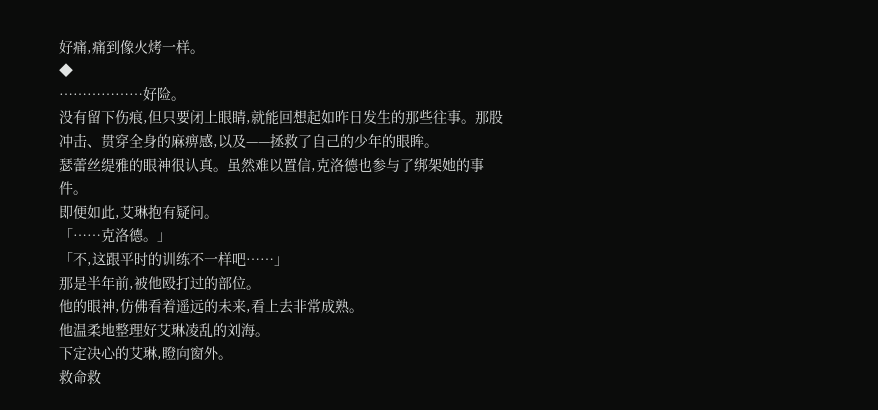好痛,痛到像火烤一样。
◆
………………好险。
没有留下伤痕,但只要闭上眼睛,就能回想起如昨日发生的那些往事。那股冲击、贯穿全身的麻痹感,以及——拯救了自己的少年的眼眸。
瑟蕾丝缇雅的眼神很认真。虽然难以置信,克洛德也参与了绑架她的事件。
即便如此,艾琳抱有疑问。
「……克洛德。」
「不,这跟平时的训练不一样吧……」
那是半年前,被他殴打过的部位。
他的眼神,仿佛看着遥远的未来,看上去非常成熟。
他温柔地整理好艾琳凌乱的刘海。
下定决心的艾琳,瞪向窗外。
救命救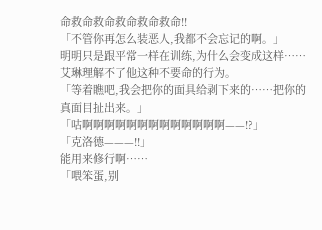命救命救命救命救命救命!!
「不管你再怎么装恶人,我都不会忘记的啊。」
明明只是跟平常一样在训练,为什么会变成这样……
艾琳理解不了他这种不要命的行为。
「等着瞧吧,我会把你的面具给剥下来的……把你的真面目扯出来。」
「咕啊啊啊啊啊啊啊啊啊啊啊啊啊——!?」
「克洛德———!!」
能用来修行啊……
「喂笨蛋,别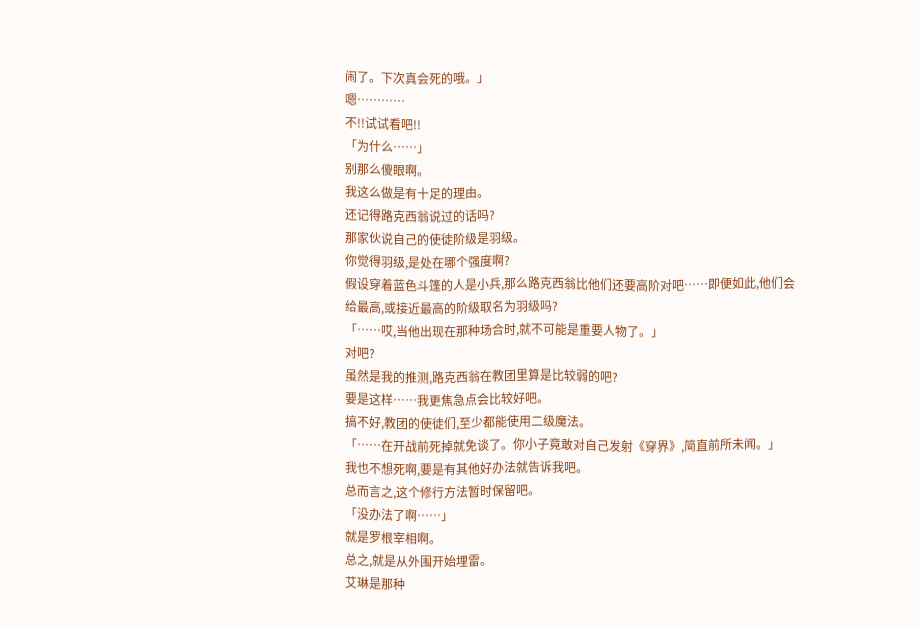闹了。下次真会死的哦。」
嗯…………
不!!试试看吧!!
「为什么……」
别那么傻眼啊。
我这么做是有十足的理由。
还记得路克西翁说过的话吗?
那家伙说自己的使徒阶级是羽级。
你觉得羽级,是处在哪个强度啊?
假设穿着蓝色斗篷的人是小兵,那么路克西翁比他们还要高阶对吧……即便如此,他们会给最高,或接近最高的阶级取名为羽级吗?
「……哎,当他出现在那种场合时,就不可能是重要人物了。」
对吧?
虽然是我的推测,路克西翁在教团里算是比较弱的吧?
要是这样……我更焦急点会比较好吧。
搞不好,教团的使徒们,至少都能使用二级魔法。
「……在开战前死掉就免谈了。你小子竟敢对自己发射《穿界》,简直前所未闻。」
我也不想死啊,要是有其他好办法就告诉我吧。
总而言之,这个修行方法暂时保留吧。
「没办法了啊……」
就是罗根宰相啊。
总之,就是从外围开始埋雷。
艾琳是那种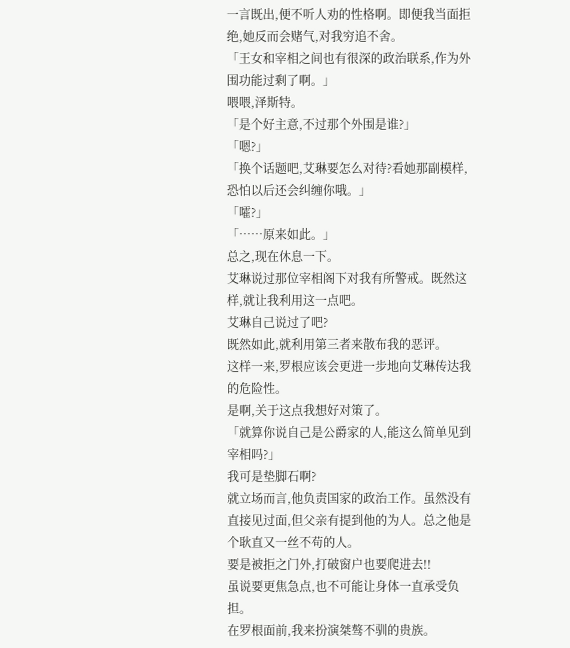一言既出,便不听人劝的性格啊。即便我当面拒绝,她反而会赌气,对我穷追不舍。
「王女和宰相之间也有很深的政治联系,作为外围功能过剩了啊。」
喂喂,泽斯特。
「是个好主意,不过那个外围是谁?」
「嗯?」
「换个话题吧,艾琳要怎么对待?看她那副模样,恐怕以后还会纠缠你哦。」
「嚯?」
「……原来如此。」
总之,现在休息一下。
艾琳说过那位宰相阁下对我有所警戒。既然这样,就让我利用这一点吧。
艾琳自己说过了吧?
既然如此,就利用第三者来散布我的恶评。
这样一来,罗根应该会更进一步地向艾琳传达我的危险性。
是啊,关于这点我想好对策了。
「就算你说自己是公爵家的人,能这么简单见到宰相吗?」
我可是垫脚石啊?
就立场而言,他负责国家的政治工作。虽然没有直接见过面,但父亲有提到他的为人。总之他是个耿直又一丝不苟的人。
要是被拒之门外,打破窗户也要爬进去!!
虽说要更焦急点,也不可能让身体一直承受负担。
在罗根面前,我来扮演桀骜不驯的贵族。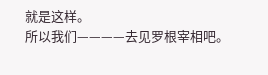就是这样。
所以我们————去见罗根宰相吧。